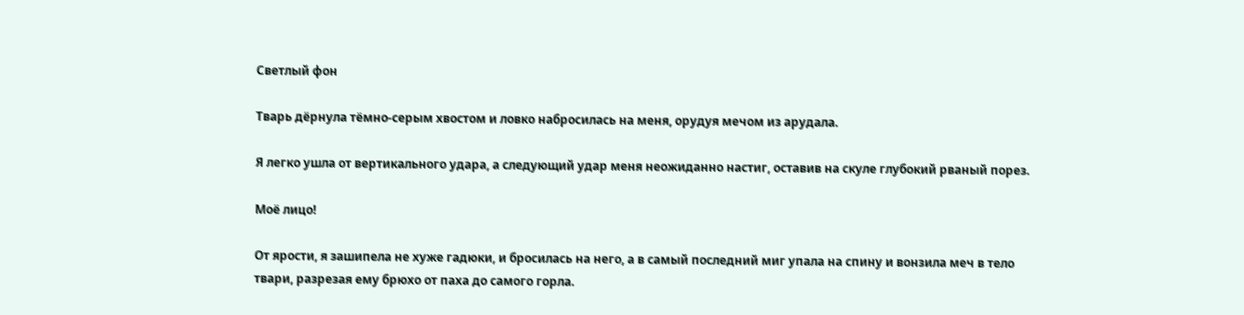Светлый фон

Тварь дёрнула тёмно-серым хвостом и ловко набросилась на меня, орудуя мечом из арудала.

Я легко ушла от вертикального удара, а следующий удар меня неожиданно настиг, оставив на скуле глубокий рваный порез.

Моё лицо!

От ярости, я зашипела не хуже гадюки, и бросилась на него, а в самый последний миг упала на спину и вонзила меч в тело твари, разрезая ему брюхо от паха до самого горла.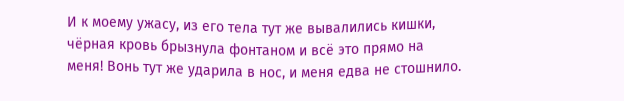И к моему ужасу, из его тела тут же вывалились кишки, чёрная кровь брызнула фонтаном и всё это прямо на меня! Вонь тут же ударила в нос, и меня едва не стошнило.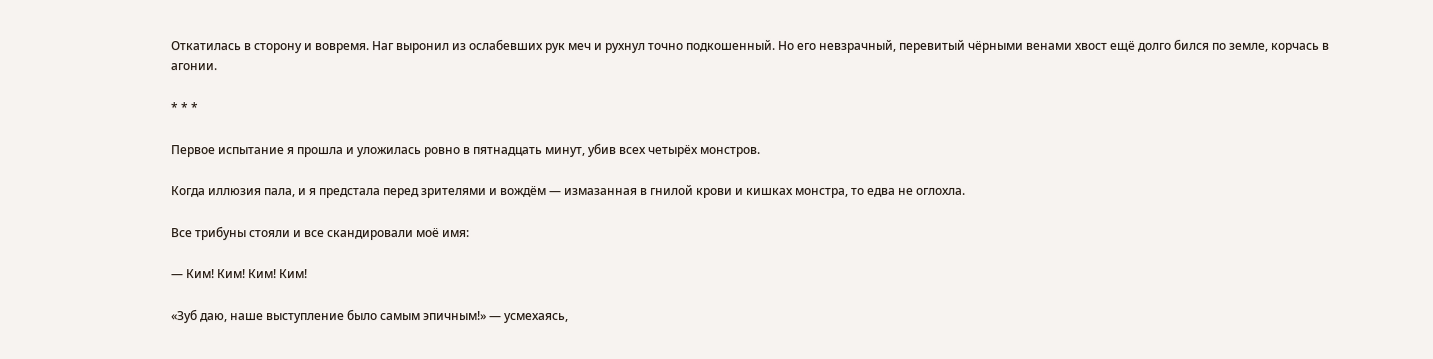Откатилась в сторону и вовремя. Наг выронил из ослабевших рук меч и рухнул точно подкошенный. Но его невзрачный, перевитый чёрными венами хвост ещё долго бился по земле, корчась в агонии.

* * *

Первое испытание я прошла и уложилась ровно в пятнадцать минут, убив всех четырёх монстров.

Когда иллюзия пала, и я предстала перед зрителями и вождём — измазанная в гнилой крови и кишках монстра, то едва не оглохла.

Все трибуны стояли и все скандировали моё имя:

— Ким! Ким! Ким! Ким!

«Зуб даю, наше выступление было самым эпичным!» — усмехаясь,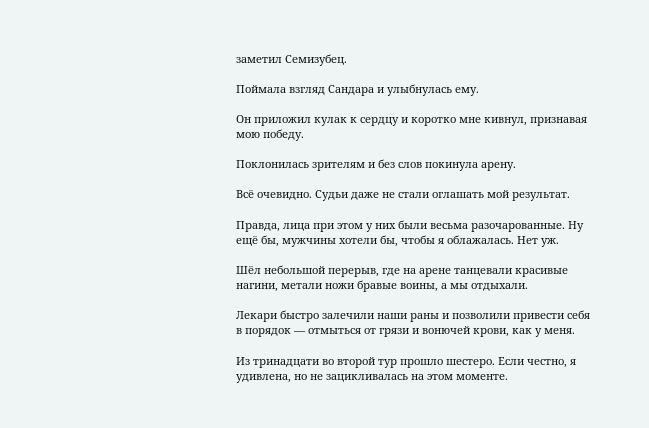заметил Семизубец.

Поймала взгляд Сандара и улыбнулась ему.

Он приложил кулак к сердцу и коротко мне кивнул, признавая мою победу.

Поклонилась зрителям и без слов покинула арену.

Всё очевидно. Судьи даже не стали оглашать мой результат.

Правда, лица при этом у них были весьма разочарованные. Ну ещё бы, мужчины хотели бы, чтобы я облажалась. Нет уж.

Шёл небольшой перерыв, где на арене танцевали красивые нагини, метали ножи бравые воины, а мы отдыхали.

Лекари быстро залечили наши раны и позволили привести себя в порядок — отмыться от грязи и вонючей крови, как у меня.

Из тринадцати во второй тур прошло шестеро. Если честно, я удивлена, но не зацикливалась на этом моменте.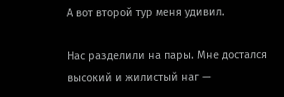А вот второй тур меня удивил.

Нас разделили на пары. Мне достался высокий и жилистый наг —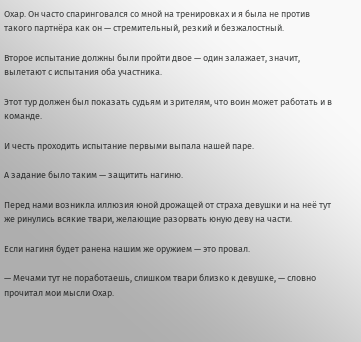Охар. Он часто спаринговался со мной на тренировках и я была не против такого партнёра как он — стремительный, резкий и безжалостный.

Второе испытание должны были пройти двое — один залажает, значит, вылетают с испытания оба участника.

Этот тур должен был показать судьям и зрителям, что воин может работать и в команде.

И честь проходить испытание первыми выпала нашей паре.

А задание было таким — защитить нагиню.

Перед нами возникла иллюзия юной дрожащей от страха девушки и на неё тут же ринулись всякие твари, желающие разорвать юную деву на части.

Если нагиня будет ранена нашим же оружием — это провал.

— Мечами тут не поработаешь, слишком твари близко к девушке, — словно прочитал мои мысли Охар.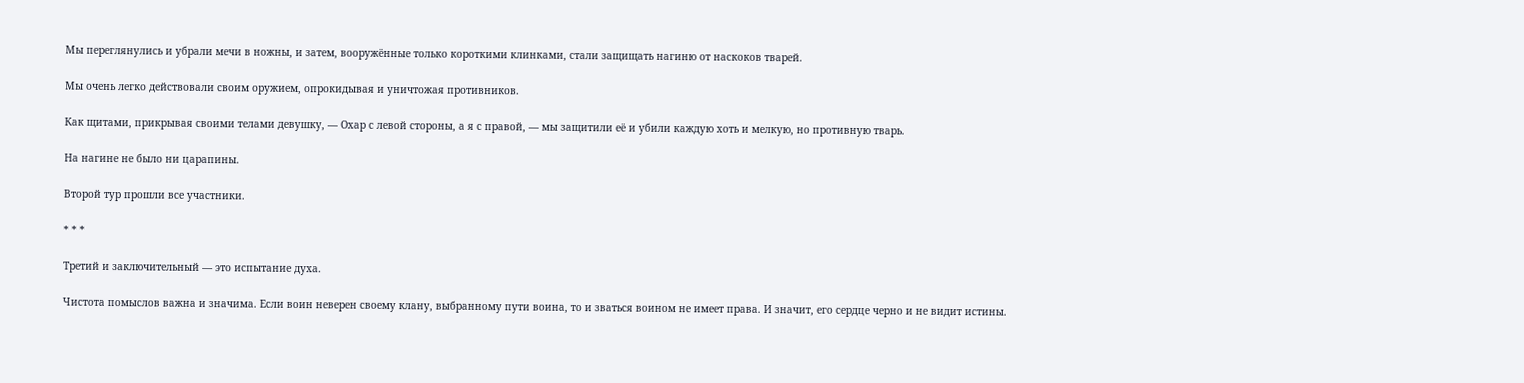Мы переглянулись и убрали мечи в ножны, и затем, вооружённые только короткими клинками, стали защищать нагиню от наскоков тварей.

Мы очень легко действовали своим оружием, опрокидывая и уничтожая противников.

Как щитами, прикрывая своими телами девушку, — Охар с левой стороны, а я с правой, — мы защитили её и убили каждую хоть и мелкую, но противную тварь.

На нагине не было ни царапины.

Второй тур прошли все участники.

* * *

Третий и заключительный — это испытание духа.

Чистота помыслов важна и значима. Если воин неверен своему клану, выбранному пути воина, то и зваться воином не имеет права. И значит, его сердце черно и не видит истины.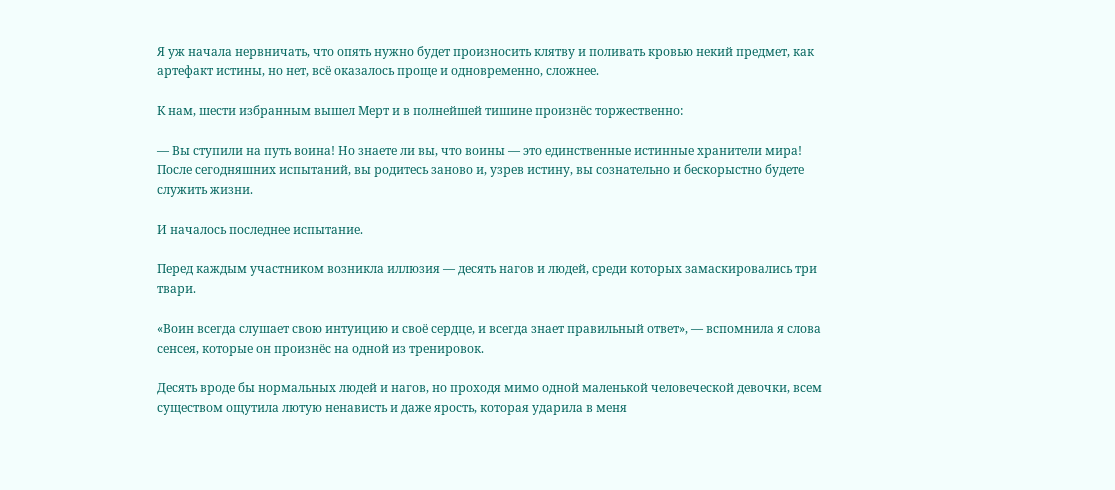Я уж начала нервничать, что опять нужно будет произносить клятву и поливать кровью некий предмет, как артефакт истины, но нет, всё оказалось проще и одновременно, сложнее.

К нам, шести избранным вышел Мерт и в полнейшей тишине произнёс торжественно:

— Вы ступили на путь воина! Но знаете ли вы, что воины — это единственные истинные хранители мира! После сегодняшних испытаний, вы родитесь заново и, узрев истину, вы сознательно и бескорыстно будете служить жизни.

И началось последнее испытание.

Перед каждым участником возникла иллюзия — десять нагов и людей, среди которых замаскировались три твари.

«Воин всегда слушает свою интуицию и своё сердце, и всегда знает правильный ответ», — вспомнила я слова сенсея, которые он произнёс на одной из тренировок.

Десять вроде бы нормальных людей и нагов, но проходя мимо одной маленькой человеческой девочки, всем существом ощутила лютую ненависть и даже ярость, которая ударила в меня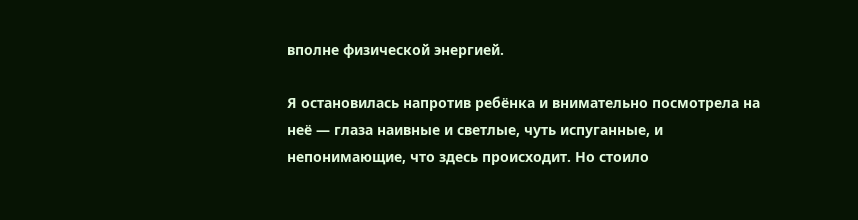вполне физической энергией.

Я остановилась напротив ребёнка и внимательно посмотрела на неё — глаза наивные и светлые, чуть испуганные, и непонимающие, что здесь происходит. Но стоило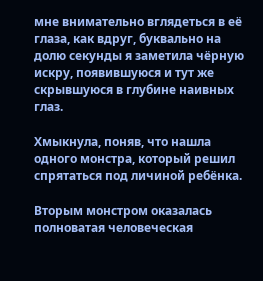мне внимательно вглядеться в её глаза, как вдруг, буквально на долю секунды я заметила чёрную искру, появившуюся и тут же скрывшуюся в глубине наивных глаз.

Хмыкнула, поняв, что нашла одного монстра, который решил спрятаться под личиной ребёнка.

Вторым монстром оказалась полноватая человеческая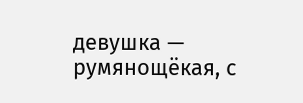девушка — румянощёкая, с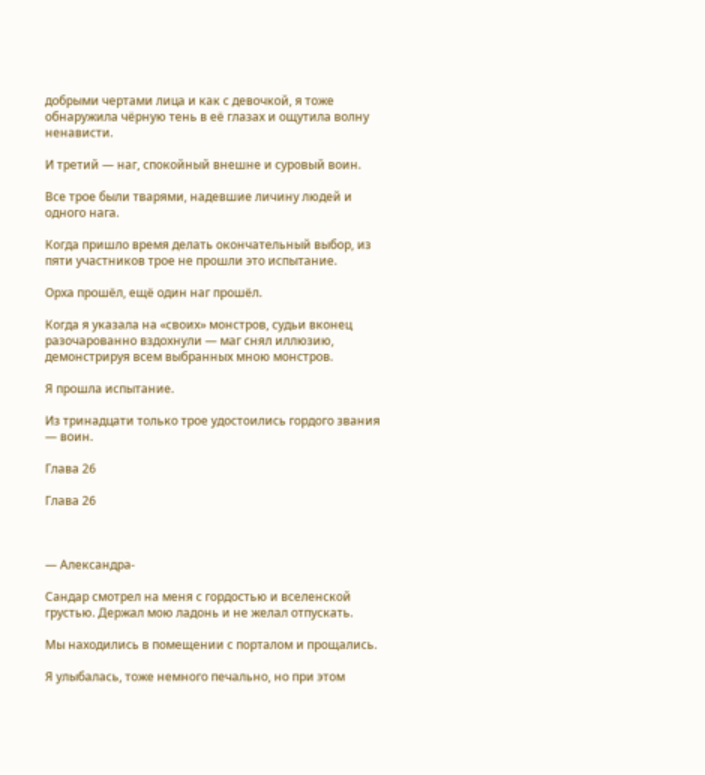добрыми чертами лица и как с девочкой, я тоже обнаружила чёрную тень в её глазах и ощутила волну ненависти.

И третий — наг, спокойный внешне и суровый воин.

Все трое были тварями, надевшие личину людей и одного нага.

Когда пришло время делать окончательный выбор, из пяти участников трое не прошли это испытание.

Орха прошёл, ещё один наг прошёл.

Когда я указала на «своих» монстров, судьи вконец разочарованно вздохнули — маг снял иллюзию, демонстрируя всем выбранных мною монстров.

Я прошла испытание.

Из тринадцати только трое удостоились гордого звания — воин.

Глава 26

Глава 26



— Александра-

Сандар смотрел на меня с гордостью и вселенской грустью. Держал мою ладонь и не желал отпускать.

Мы находились в помещении с порталом и прощались.

Я улыбалась, тоже немного печально, но при этом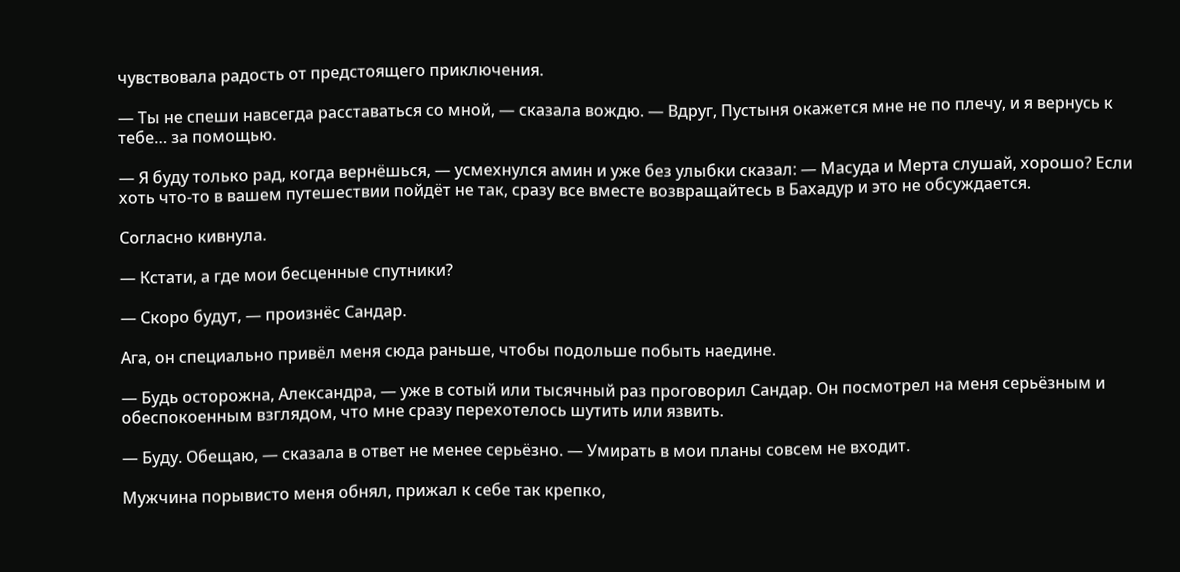чувствовала радость от предстоящего приключения.

— Ты не спеши навсегда расставаться со мной, — сказала вождю. — Вдруг, Пустыня окажется мне не по плечу, и я вернусь к тебе… за помощью.

— Я буду только рад, когда вернёшься, — усмехнулся амин и уже без улыбки сказал: — Масуда и Мерта слушай, хорошо? Если хоть что-то в вашем путешествии пойдёт не так, сразу все вместе возвращайтесь в Бахадур и это не обсуждается.

Согласно кивнула.

— Кстати, а где мои бесценные спутники?

— Скоро будут, — произнёс Сандар.

Ага, он специально привёл меня сюда раньше, чтобы подольше побыть наедине.

— Будь осторожна, Александра, — уже в сотый или тысячный раз проговорил Сандар. Он посмотрел на меня серьёзным и обеспокоенным взглядом, что мне сразу перехотелось шутить или язвить.

— Буду. Обещаю, — сказала в ответ не менее серьёзно. — Умирать в мои планы совсем не входит.

Мужчина порывисто меня обнял, прижал к себе так крепко,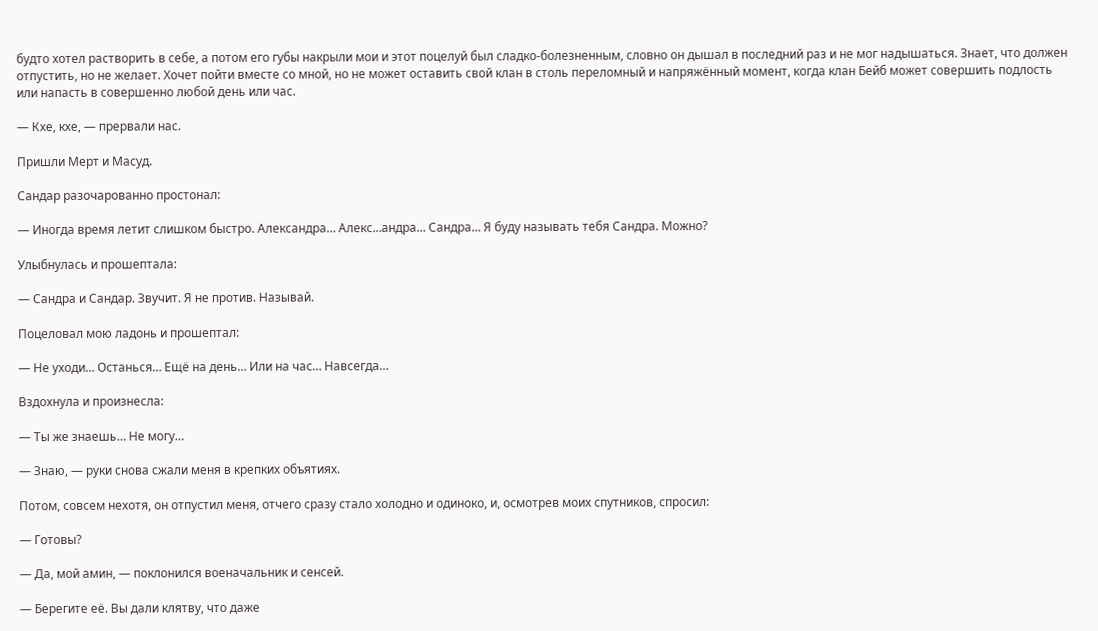будто хотел растворить в себе, а потом его губы накрыли мои и этот поцелуй был сладко-болезненным, словно он дышал в последний раз и не мог надышаться. Знает, что должен отпустить, но не желает. Хочет пойти вместе со мной, но не может оставить свой клан в столь переломный и напряжённый момент, когда клан Бейб может совершить подлость или напасть в совершенно любой день или час.

— Кхе, кхе, — прервали нас.

Пришли Мерт и Масуд.

Сандар разочарованно простонал:

— Иногда время летит слишком быстро. Александра… Алекс…андра… Сандра… Я буду называть тебя Сандра. Можно?

Улыбнулась и прошептала:

— Сандра и Сандар. Звучит. Я не против. Называй.

Поцеловал мою ладонь и прошептал:

— Не уходи… Останься… Ещё на день… Или на час… Навсегда…

Вздохнула и произнесла:

— Ты же знаешь… Не могу…

— Знаю, — руки снова сжали меня в крепких объятиях.

Потом, совсем нехотя, он отпустил меня, отчего сразу стало холодно и одиноко, и, осмотрев моих спутников, спросил:

— Готовы?

— Да, мой амин, — поклонился военачальник и сенсей.

— Берегите её. Вы дали клятву, что даже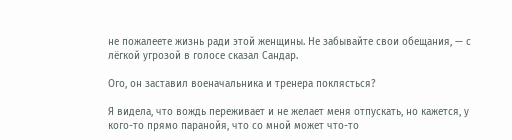не пожалеете жизнь ради этой женщины. Не забывайте свои обещания, — с лёгкой угрозой в голосе сказал Сандар.

Ого, он заставил военачальника и тренера поклясться?

Я видела, что вождь переживает и не желает меня отпускать, но кажется, у кого-то прямо паранойя, что со мной может что-то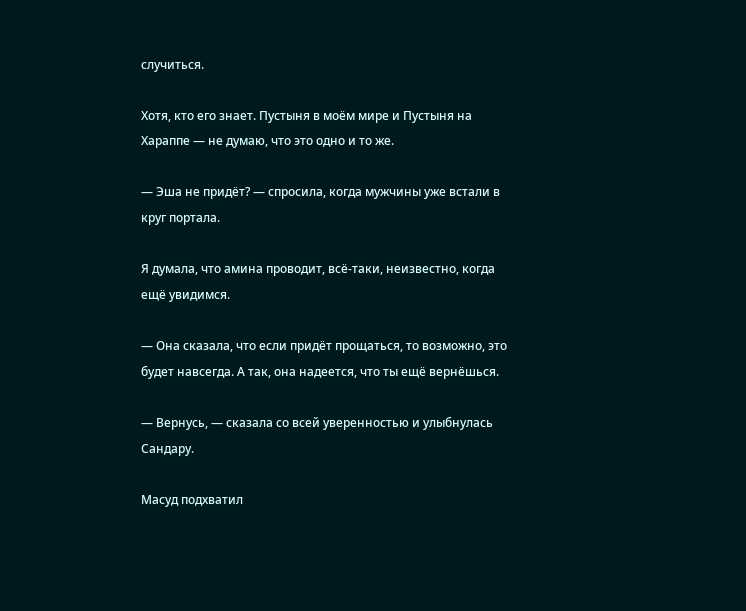случиться.

Хотя, кто его знает. Пустыня в моём мире и Пустыня на Хараппе — не думаю, что это одно и то же.

— Эша не придёт? — спросила, когда мужчины уже встали в круг портала.

Я думала, что амина проводит, всё-таки, неизвестно, когда ещё увидимся.

— Она сказала, что если придёт прощаться, то возможно, это будет навсегда. А так, она надеется, что ты ещё вернёшься.

— Вернусь, — сказала со всей уверенностью и улыбнулась Сандару.

Масуд подхватил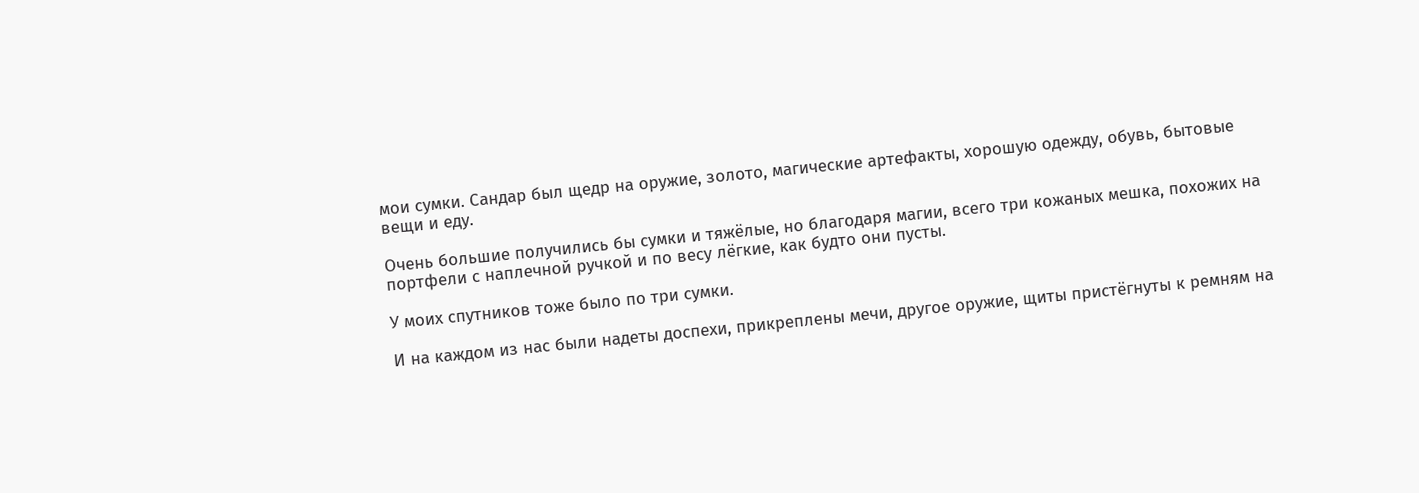мои сумки. Сандар был щедр на оружие, золото, магические артефакты, хорошую одежду, обувь, бытовые вещи и еду.

Очень большие получились бы сумки и тяжёлые, но благодаря магии, всего три кожаных мешка, похожих на портфели с наплечной ручкой и по весу лёгкие, как будто они пусты.

У моих спутников тоже было по три сумки.

И на каждом из нас были надеты доспехи, прикреплены мечи, другое оружие, щиты пристёгнуты к ремням на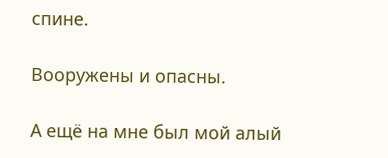спине.

Вооружены и опасны.

А ещё на мне был мой алый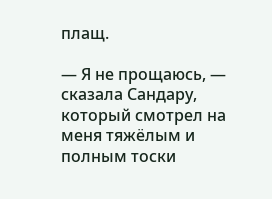плащ.

— Я не прощаюсь, — сказала Сандару, который смотрел на меня тяжёлым и полным тоски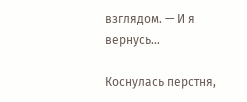взглядом. — И я вернусь…

Коснулась перстня,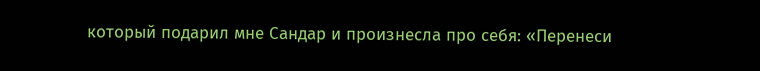который подарил мне Сандар и произнесла про себя: «Перенеси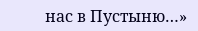нас в Пустыню…»